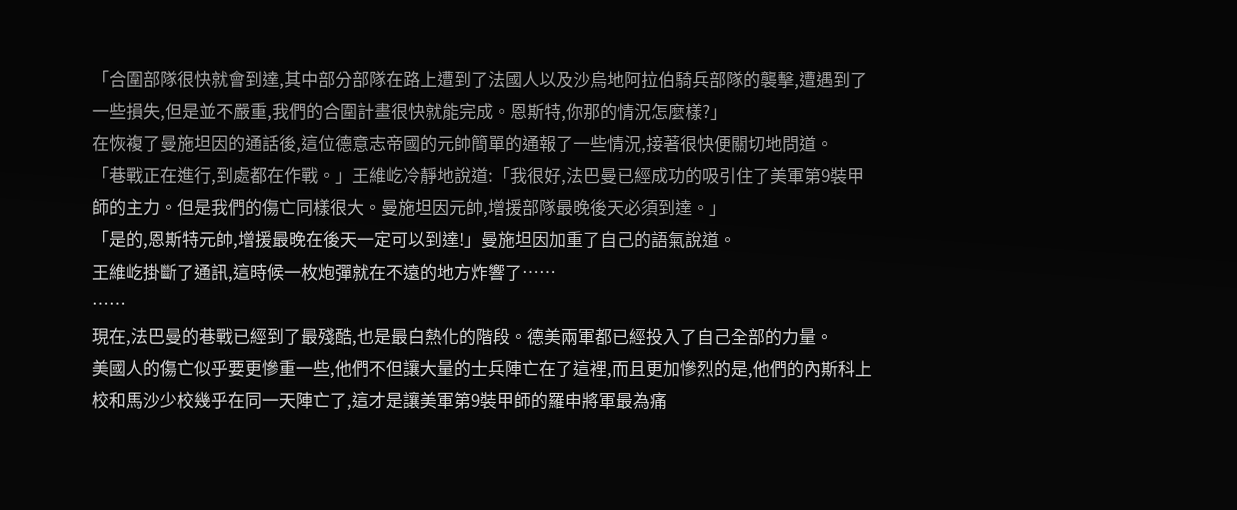「合圍部隊很快就會到達,其中部分部隊在路上遭到了法國人以及沙烏地阿拉伯騎兵部隊的襲擊,遭遇到了一些損失,但是並不嚴重,我們的合圍計畫很快就能完成。恩斯特,你那的情況怎麼樣?」
在恢複了曼施坦因的通話後,這位德意志帝國的元帥簡單的通報了一些情況,接著很快便關切地問道。
「巷戰正在進行,到處都在作戰。」王維屹冷靜地說道:「我很好,法巴曼已經成功的吸引住了美軍第9裝甲師的主力。但是我們的傷亡同樣很大。曼施坦因元帥,增援部隊最晚後天必須到達。」
「是的,恩斯特元帥,增援最晚在後天一定可以到達!」曼施坦因加重了自己的語氣說道。
王維屹掛斷了通訊,這時候一枚炮彈就在不遠的地方炸響了……
……
現在,法巴曼的巷戰已經到了最殘酷,也是最白熱化的階段。德美兩軍都已經投入了自己全部的力量。
美國人的傷亡似乎要更慘重一些,他們不但讓大量的士兵陣亡在了這裡,而且更加慘烈的是,他們的內斯科上校和馬沙少校幾乎在同一天陣亡了,這才是讓美軍第9裝甲師的羅申將軍最為痛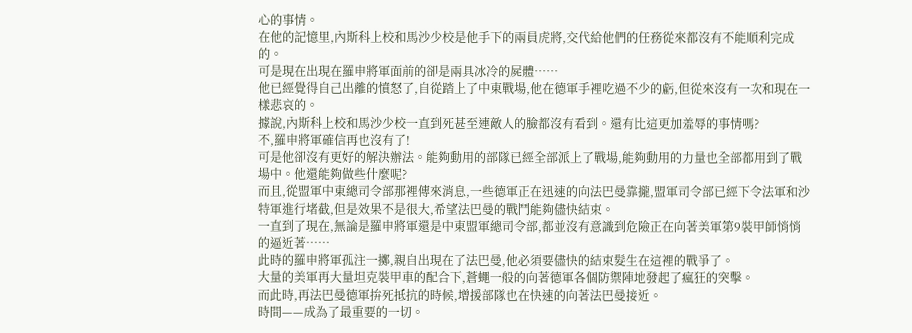心的事情。
在他的記憶里,內斯科上校和馬沙少校是他手下的兩員虎將,交代給他們的任務從來都沒有不能順利完成的。
可是現在出現在羅申將軍面前的卻是兩具冰冷的屍體……
他已經覺得自己出離的憤怒了,自從踏上了中東戰場,他在德軍手裡吃過不少的虧,但從來沒有一次和現在一樣悲哀的。
據說,內斯科上校和馬沙少校一直到死甚至連敵人的臉都沒有看到。還有比這更加羞辱的事情嗎?
不,羅申將軍確信再也沒有了!
可是他卻沒有更好的解決辦法。能夠動用的部隊已經全部派上了戰場,能夠動用的力量也全部都用到了戰場中。他還能夠做些什麼呢?
而且,從盟軍中東總司令部那裡傳來消息,一些德軍正在迅速的向法巴曼靠攏,盟軍司令部已經下令法軍和沙特軍進行堵截,但是效果不是很大,希望法巴曼的戰鬥能夠儘快結束。
一直到了現在,無論是羅申將軍還是中東盟軍總司令部,都並沒有意識到危險正在向著美軍第9裝甲師悄悄的逼近著……
此時的羅申將軍孤注一擲,親自出現在了法巴曼,他必須要儘快的結束髮生在這裡的戰爭了。
大量的美軍再大量坦克裝甲車的配合下,蒼蠅一般的向著德軍各個防禦陣地發起了瘋狂的突擊。
而此時,再法巴曼德軍拚死抵抗的時候,增援部隊也在快速的向著法巴曼接近。
時間——成為了最重要的一切。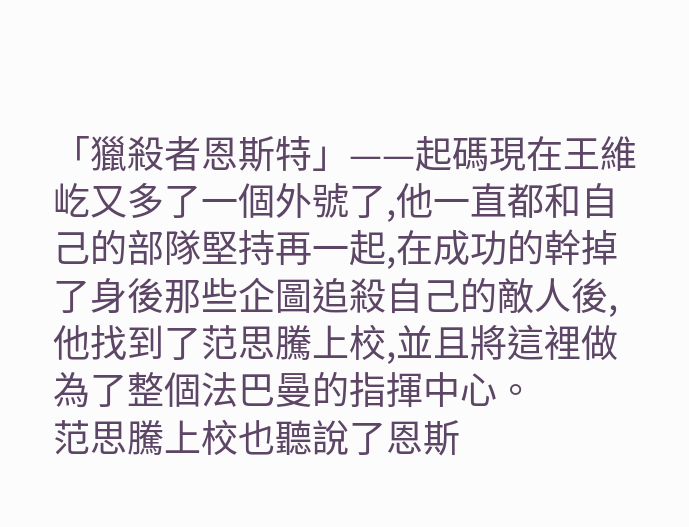「獵殺者恩斯特」——起碼現在王維屹又多了一個外號了,他一直都和自己的部隊堅持再一起,在成功的幹掉了身後那些企圖追殺自己的敵人後,他找到了范思騰上校,並且將這裡做為了整個法巴曼的指揮中心。
范思騰上校也聽說了恩斯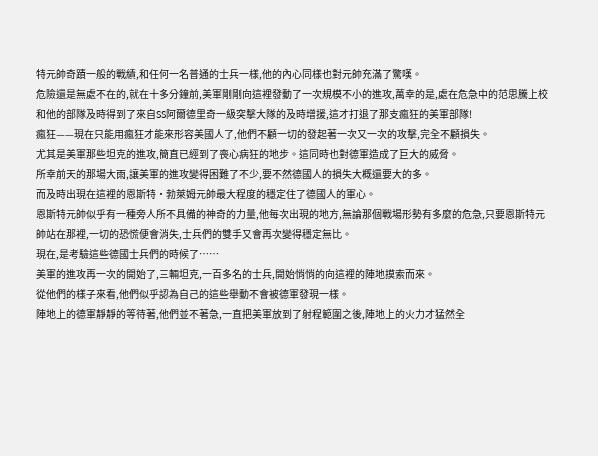特元帥奇蹟一般的戰績,和任何一名普通的士兵一樣,他的內心同樣也對元帥充滿了驚嘆。
危險還是無處不在的,就在十多分鐘前,美軍剛剛向這裡發動了一次規模不小的進攻,萬幸的是,處在危急中的范思騰上校和他的部隊及時得到了來自SS阿爾德里奇一級突擊大隊的及時增援,這才打退了那支瘋狂的美軍部隊!
瘋狂——現在只能用瘋狂才能來形容美國人了,他們不顧一切的發起著一次又一次的攻擊,完全不顧損失。
尤其是美軍那些坦克的進攻,簡直已經到了喪心病狂的地步。這同時也對德軍造成了巨大的威脅。
所幸前天的那場大雨,讓美軍的進攻變得困難了不少,要不然德國人的損失大概還要大的多。
而及時出現在這裡的恩斯特·勃萊姆元帥最大程度的穩定住了德國人的軍心。
恩斯特元帥似乎有一種旁人所不具備的神奇的力量,他每次出現的地方,無論那個戰場形勢有多麼的危急,只要恩斯特元帥站在那裡,一切的恐慌便會消失,士兵們的雙手又會再次變得穩定無比。
現在,是考驗這些德國士兵們的時候了……
美軍的進攻再一次的開始了,三輛坦克,一百多名的士兵,開始悄悄的向這裡的陣地摸索而來。
從他們的樣子來看,他們似乎認為自己的這些舉動不會被德軍發現一樣。
陣地上的德軍靜靜的等待著,他們並不著急,一直把美軍放到了射程範圍之後,陣地上的火力才猛然全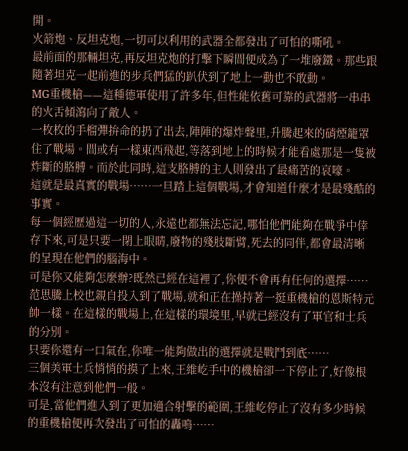開。
火箭炮、反坦克炮,一切可以利用的武器全都發出了可怕的嘶吼。
最前面的那輛坦克,再反坦克炮的打擊下瞬間便成為了一堆廢鐵。那些跟隨著坦克一起前進的步兵們猛的趴伏到了地上一動也不敢動。
MG重機槍——這種德軍使用了許多年,但性能依舊可靠的武器將一串串的火舌傾瀉向了敵人。
一枚枚的手榴彈拚命的扔了出去,陣陣的爆炸聲里,升騰起來的硝煙籠罩住了戰場。間或有一樣東西飛起,等落到地上的時候才能看處那是一隻被炸斷的胳膊。而於此同時,這支胳膊的主人則發出了最痛苦的哀嚎。
這就是最真實的戰場……一旦踏上這個戰場,才會知道什麼才是最殘酷的事實。
每一個經歷過這一切的人,永遠也都無法忘記,哪怕他們能夠在戰爭中倖存下來,可是只要一閉上眼睛,廢物的殘肢斷臂,死去的同伴,都會最清晰的呈現在他們的腦海中。
可是你又能夠怎麼辦?既然已經在這裡了,你便不會再有任何的選擇……
范思騰上校也親自投入到了戰場,就和正在操持著一挺重機槍的恩斯特元帥一樣。在這樣的戰場上,在這樣的環境里,早就已經沒有了軍官和士兵的分別。
只要你還有一口氣在,你唯一能夠做出的選擇就是戰鬥到底……
三個美軍士兵悄悄的摸了上來,王維屹手中的機槍卻一下停止了,好像根本沒有注意到他們一般。
可是,當他們進入到了更加適合射擊的範圍,王維屹停止了沒有多少時候的重機槍便再次發出了可怕的轟鳴……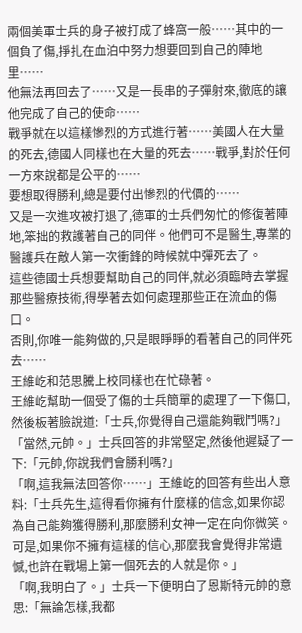兩個美軍士兵的身子被打成了蜂窩一般……其中的一個負了傷,掙扎在血泊中努力想要回到自己的陣地里……
他無法再回去了……又是一長串的子彈射來,徹底的讓他完成了自己的使命……
戰爭就在以這樣慘烈的方式進行著……美國人在大量的死去,德國人同樣也在大量的死去……戰爭,對於任何一方來說都是公平的……
要想取得勝利,總是要付出慘烈的代價的……
又是一次進攻被打退了,德軍的士兵們匆忙的修復著陣地,笨拙的救護著自己的同伴。他們可不是醫生,專業的醫護兵在敵人第一次衝鋒的時候就中彈死去了。
這些德國士兵想要幫助自己的同伴,就必須臨時去掌握那些醫療技術,得學著去如何處理那些正在流血的傷口。
否則,你唯一能夠做的,只是眼睜睜的看著自己的同伴死去……
王維屹和范思騰上校同樣也在忙碌著。
王維屹幫助一個受了傷的士兵簡單的處理了一下傷口,然後板著臉說道:「士兵,你覺得自己還能夠戰鬥嗎?」
「當然,元帥。」士兵回答的非常堅定,然後他遲疑了一下:「元帥,你說我們會勝利嗎?」
「啊,這我無法回答你……」王維屹的回答有些出人意料:「士兵先生,這得看你擁有什麼樣的信念,如果你認為自己能夠獲得勝利,那麼勝利女神一定在向你微笑。可是,如果你不擁有這樣的信心,那麼我會覺得非常遺憾,也許在戰場上第一個死去的人就是你。」
「啊,我明白了。」士兵一下便明白了恩斯特元帥的意思:「無論怎樣,我都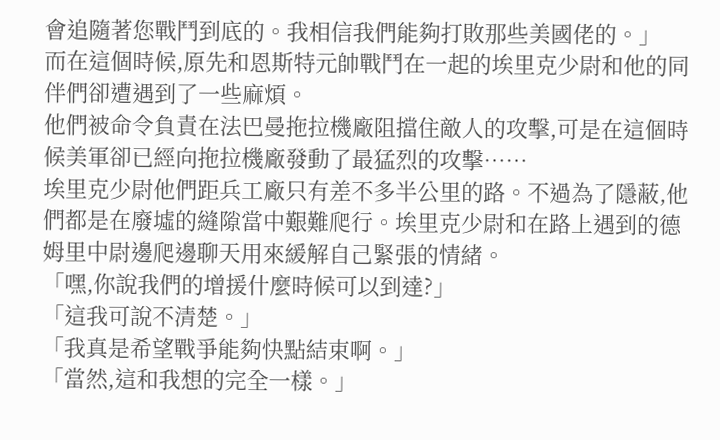會追隨著您戰鬥到底的。我相信我們能夠打敗那些美國佬的。」
而在這個時候,原先和恩斯特元帥戰鬥在一起的埃里克少尉和他的同伴們卻遭遇到了一些麻煩。
他們被命令負責在法巴曼拖拉機廠阻擋住敵人的攻擊,可是在這個時候美軍卻已經向拖拉機廠發動了最猛烈的攻擊……
埃里克少尉他們距兵工廠只有差不多半公里的路。不過為了隱蔽,他們都是在廢墟的縫隙當中艱難爬行。埃里克少尉和在路上遇到的德姆里中尉邊爬邊聊天用來緩解自己緊張的情緒。
「嘿,你說我們的增援什麼時候可以到達?」
「這我可說不清楚。」
「我真是希望戰爭能夠快點結束啊。」
「當然,這和我想的完全一樣。」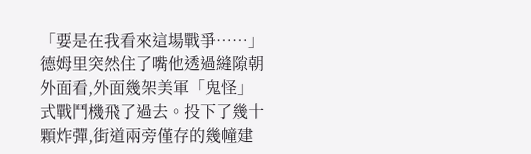「要是在我看來這場戰爭……」德姆里突然住了嘴他透過縫隙朝外面看,外面幾架美軍「鬼怪」式戰鬥機飛了過去。投下了幾十顆炸彈,街道兩旁僅存的幾幢建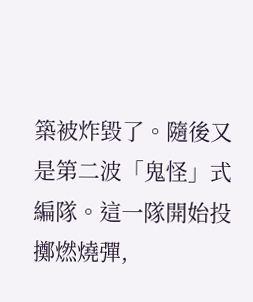築被炸毀了。隨後又是第二波「鬼怪」式編隊。這一隊開始投擲燃燒彈,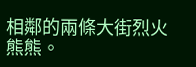相鄰的兩條大街烈火熊熊。